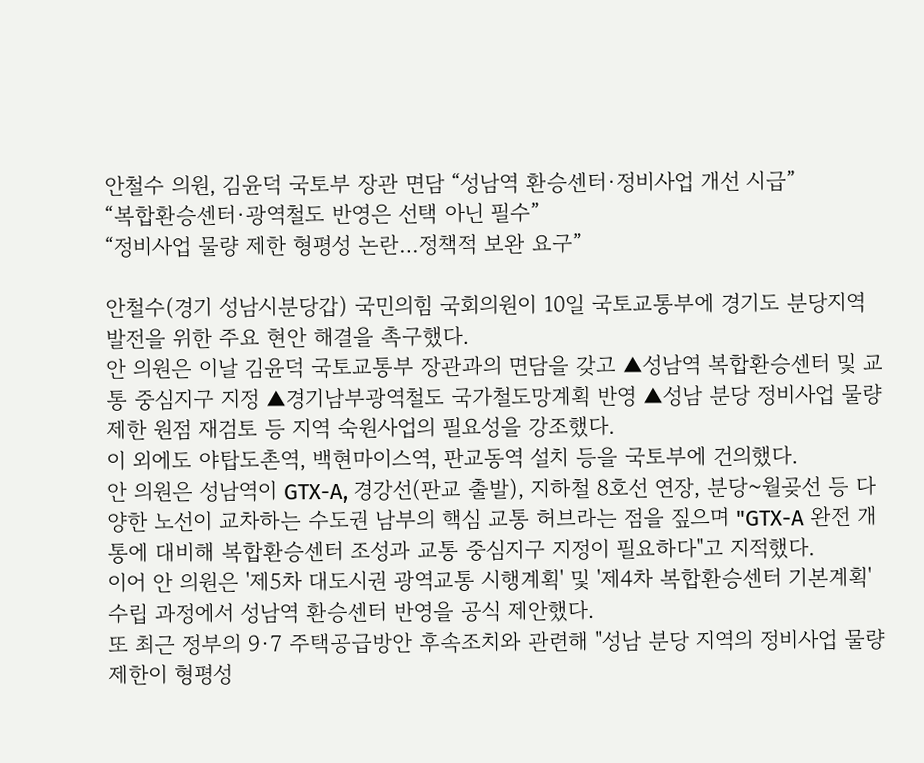안철수 의원, 김윤덕 국토부 장관 면담 “성남역 환승센터·정비사업 개선 시급”
“복합환승센터·광역철도 반영은 선택 아닌 필수”
“정비사업 물량 제한 형평성 논란…정책적 보완 요구”

안철수(경기 성남시분당갑) 국민의힘 국회의원이 10일 국토교통부에 경기도 분당지역 발전을 위한 주요 현안 해결을 촉구했다.
안 의원은 이날 김윤덕 국토교통부 장관과의 면담을 갖고 ▲성남역 복합환승센터 및 교통 중심지구 지정 ▲경기남부광역철도 국가철도망계획 반영 ▲성남 분당 정비사업 물량 제한 원점 재검토 등 지역 숙원사업의 필요성을 강조했다.
이 외에도 야탑도촌역, 백현마이스역, 판교동역 설치 등을 국토부에 건의했다.
안 의원은 성남역이 GTX-A, 경강선(판교 출발), 지하철 8호선 연장, 분당~월곶선 등 다양한 노선이 교차하는 수도권 남부의 핵심 교통 허브라는 점을 짚으며 "GTX-A 완전 개통에 대비해 복합환승센터 조성과 교통 중심지구 지정이 필요하다"고 지적했다.
이어 안 의원은 '제5차 대도시권 광역교통 시행계획' 및 '제4차 복합환승센터 기본계획' 수립 과정에서 성남역 환승센터 반영을 공식 제안했다.
또 최근 정부의 9·7 주택공급방안 후속조치와 관련해 "성남 분당 지역의 정비사업 물량 제한이 형평성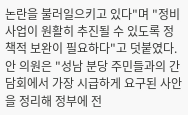논란을 불러일으키고 있다"며 "정비사업이 원활히 추진될 수 있도록 정책적 보완이 필요하다"고 덧붙였다.
안 의원은 "성남 분당 주민들과의 간담회에서 가장 시급하게 요구된 사안을 정리해 정부에 전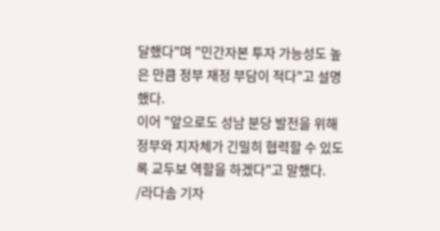달했다"며 "민간자본 투자 가능성도 높은 만큼 정부 재정 부담이 적다"고 설명했다.
이어 "앞으로도 성남 분당 발전을 위해 정부와 지자체가 긴밀히 협력할 수 있도록 교두보 역할을 하겠다"고 말했다.
/라다솜 기자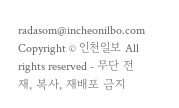radasom@incheonilbo.com
Copyright © 인천일보 All rights reserved - 무단 전재, 복사, 재배포 금지